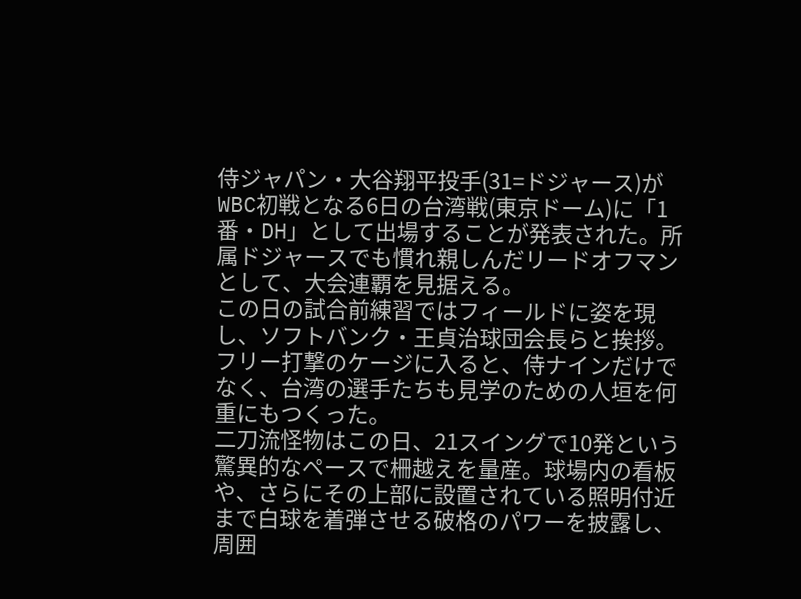侍ジャパン・大谷翔平投手(31=ドジャース)がWBC初戦となる6日の台湾戦(東京ドーム)に「1番・DH」として出場することが発表された。所属ドジャースでも慣れ親しんだリードオフマンとして、大会連覇を見据える。
この日の試合前練習ではフィールドに姿を現し、ソフトバンク・王貞治球団会長らと挨拶。フリー打撃のケージに入ると、侍ナインだけでなく、台湾の選手たちも見学のための人垣を何重にもつくった。
二刀流怪物はこの日、21スイングで10発という驚異的なペースで柵越えを量産。球場内の看板や、さらにその上部に設置されている照明付近まで白球を着弾させる破格のパワーを披露し、周囲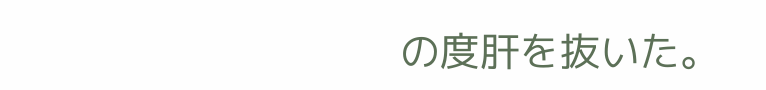の度肝を抜いた。